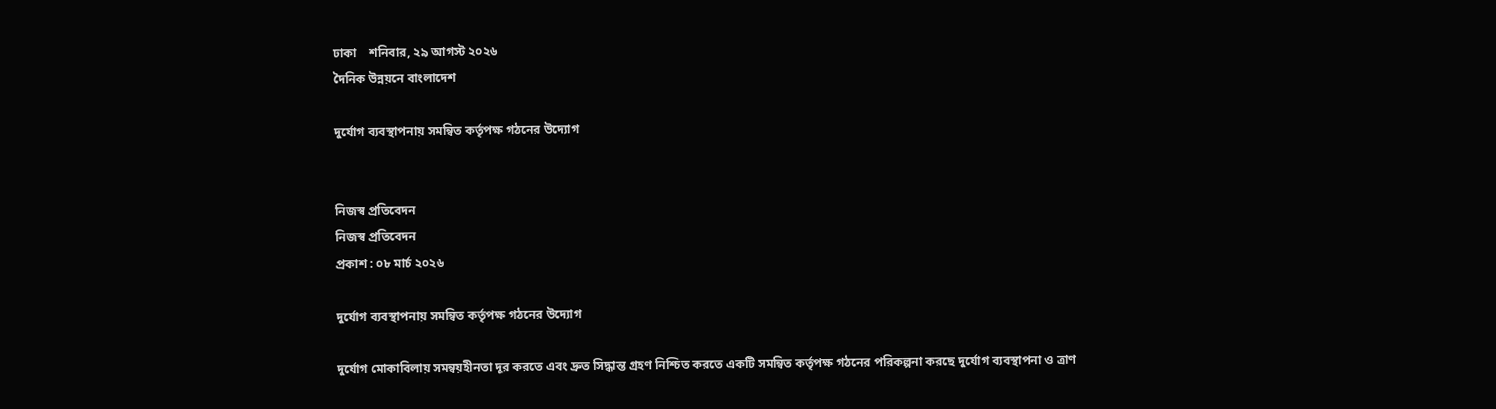ঢাকা    শনিবার, ২৯ আগস্ট ২০২৬
দৈনিক উন্নয়নে বাংলাদেশ

দুর্যোগ ব্যবস্থাপনায় সমন্বিত কর্তৃপক্ষ গঠনের উদ্যোগ


নিজস্ব প্রতিবেদন
নিজস্ব প্রতিবেদন
প্রকাশ : ০৮ মার্চ ২০২৬

দুর্যোগ ব্যবস্থাপনায় সমন্বিত কর্তৃপক্ষ গঠনের উদ্যোগ

দুর্যোগ মোকাবিলায় সমন্বয়হীনতা দূর করতে এবং দ্রুত সিদ্ধান্ত গ্রহণ নিশ্চিত করতে একটি সমন্বিত কর্তৃপক্ষ গঠনের পরিকল্পনা করছে দুর্যোগ ব্যবস্থাপনা ও ত্রাণ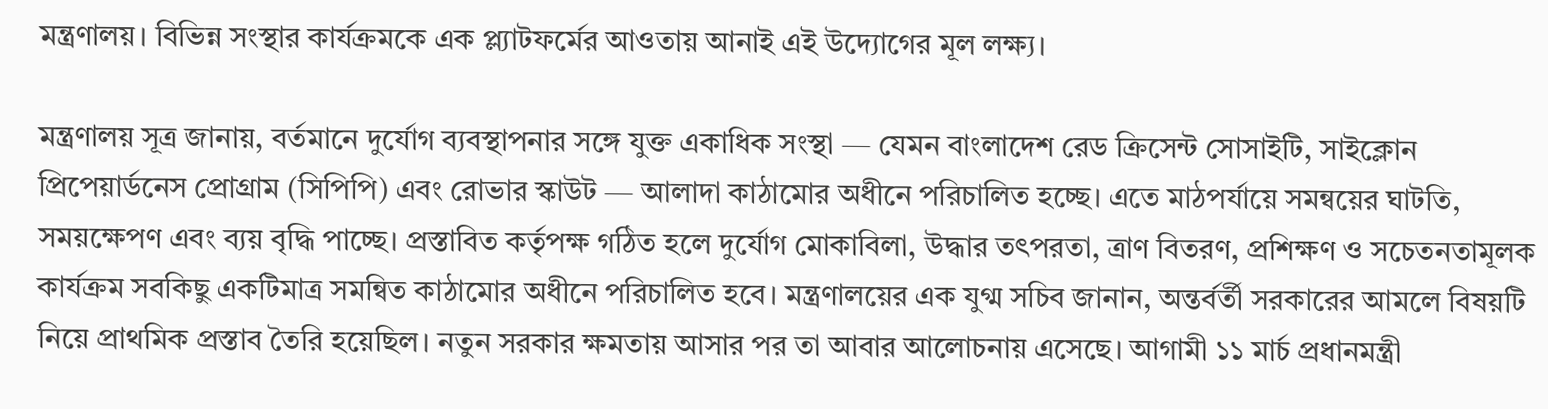মন্ত্রণালয়। বিভিন্ন সংস্থার কার্যক্রমকে এক প্ল্যাটফর্মের আওতায় আনাই এই উদ্যোগের মূল লক্ষ্য।

মন্ত্রণালয় সূত্র জানায়, বর্তমানে দুর্যোগ ব্যবস্থাপনার সঙ্গে যুক্ত একাধিক সংস্থা — যেমন বাংলাদেশ রেড ক্রিসেন্ট সোসাইটি, সাইক্লোন প্রিপেয়ার্ডনেস প্রোগ্রাম (সিপিপি) এবং রোভার স্কাউট — আলাদা কাঠামোর অধীনে পরিচালিত হচ্ছে। এতে মাঠপর্যায়ে সমন্বয়ের ঘাটতি, সময়ক্ষেপণ এবং ব্যয় বৃদ্ধি পাচ্ছে। প্রস্তাবিত কর্তৃপক্ষ গঠিত হলে দুর্যোগ মোকাবিলা, উদ্ধার তৎপরতা, ত্রাণ বিতরণ, প্রশিক্ষণ ও সচেতনতামূলক কার্যক্রম সবকিছু একটিমাত্র সমন্বিত কাঠামোর অধীনে পরিচালিত হবে। মন্ত্রণালয়ের এক যুগ্ম সচিব জানান, অন্তর্বর্তী সরকারের আমলে বিষয়টি নিয়ে প্রাথমিক প্রস্তাব তৈরি হয়েছিল। নতুন সরকার ক্ষমতায় আসার পর তা আবার আলোচনায় এসেছে। আগামী ১১ মার্চ প্রধানমন্ত্রী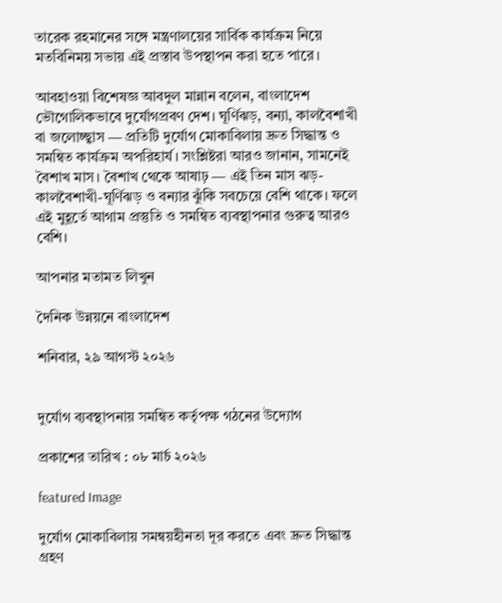তারেক রহমানের সঙ্গে মন্ত্রণালয়ের সার্বিক কার্যক্রম নিয়ে মতবিনিময় সভায় এই প্রস্তাব উপস্থাপন করা হতে পারে।

আবহাওয়া বিশেষজ্ঞ আবদুল মান্নান বলেন, বাংলাদেশ ভৌগোলিকভাবে দুর্যোগপ্রবণ দেশ। ঘূর্ণিঝড়, বন্যা, কালবৈশাখী বা জলোচ্ছ্বাস — প্রতিটি দুর্যোগ মোকাবিলায় দ্রুত সিদ্ধান্ত ও সমন্বিত কার্যক্রম অপরিহার্য। সংশ্লিষ্টরা আরও জানান, সামনেই বৈশাখ মাস। বৈশাখ থেকে আষাঢ় — এই তিন মাস ঝড়-কালবৈশাখী-ঘূর্ণিঝড় ও বন্যার ঝুঁকি সবচেয়ে বেশি থাকে। ফলে এই মুহূর্তে আগাম প্রস্তুতি ও সমন্বিত ব্যবস্থাপনার গুরুত্ব আরও বেশি।

আপনার মতামত লিখুন

দৈনিক উন্নয়নে বাংলাদেশ

শনিবার, ২৯ আগস্ট ২০২৬


দুর্যোগ ব্যবস্থাপনায় সমন্বিত কর্তৃপক্ষ গঠনের উদ্যোগ

প্রকাশের তারিখ : ০৮ মার্চ ২০২৬

featured Image

দুর্যোগ মোকাবিলায় সমন্বয়হীনতা দূর করতে এবং দ্রুত সিদ্ধান্ত গ্রহণ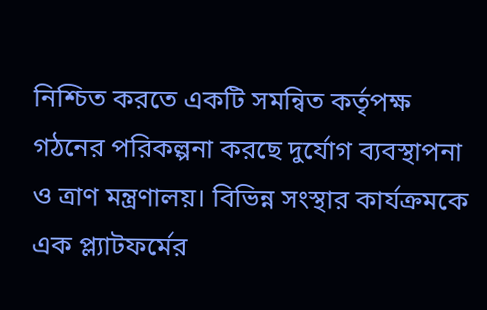নিশ্চিত করতে একটি সমন্বিত কর্তৃপক্ষ গঠনের পরিকল্পনা করছে দুর্যোগ ব্যবস্থাপনা ও ত্রাণ মন্ত্রণালয়। বিভিন্ন সংস্থার কার্যক্রমকে এক প্ল্যাটফর্মের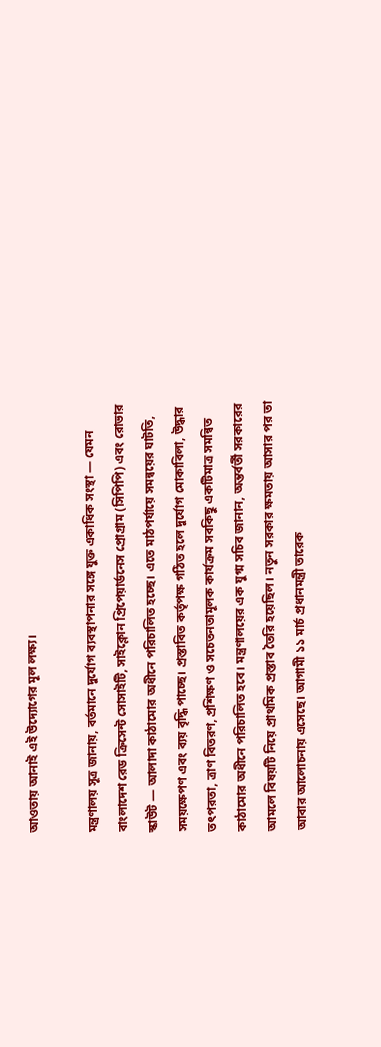আওতায় আনাই এই উদ্যোগের মূল লক্ষ্য।

মন্ত্রণালয় সূত্র জানায়, বর্তমানে দুর্যোগ ব্যবস্থাপনার সঙ্গে যুক্ত একাধিক সংস্থা — যেমন বাংলাদেশ রেড ক্রিসেন্ট সোসাইটি, সাইক্লোন প্রিপেয়ার্ডনেস প্রোগ্রাম (সিপিপি) এবং রোভার স্কাউট — আলাদা কাঠামোর অধীনে পরিচালিত হচ্ছে। এতে মাঠপর্যায়ে সমন্বয়ের ঘাটতি, সময়ক্ষেপণ এবং ব্যয় বৃদ্ধি পাচ্ছে। প্রস্তাবিত কর্তৃপক্ষ গঠিত হলে দুর্যোগ মোকাবিলা, উদ্ধার তৎপরতা, ত্রাণ বিতরণ, প্রশিক্ষণ ও সচেতনতামূলক কার্যক্রম সবকিছু একটিমাত্র সমন্বিত কাঠামোর অধীনে পরিচালিত হবে। মন্ত্রণালয়ের এক যুগ্ম সচিব জানান, অন্তর্বর্তী সরকারের আমলে বিষয়টি নিয়ে প্রাথমিক প্রস্তাব তৈরি হয়েছিল। নতুন সরকার ক্ষমতায় আসার পর তা আবার আলোচনায় এসেছে। আগামী ১১ মার্চ প্রধানমন্ত্রী তারেক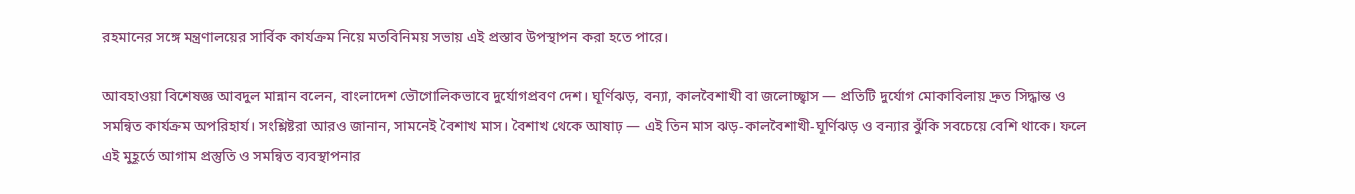রহমানের সঙ্গে মন্ত্রণালয়ের সার্বিক কার্যক্রম নিয়ে মতবিনিময় সভায় এই প্রস্তাব উপস্থাপন করা হতে পারে।

আবহাওয়া বিশেষজ্ঞ আবদুল মান্নান বলেন, বাংলাদেশ ভৌগোলিকভাবে দুর্যোগপ্রবণ দেশ। ঘূর্ণিঝড়, বন্যা, কালবৈশাখী বা জলোচ্ছ্বাস — প্রতিটি দুর্যোগ মোকাবিলায় দ্রুত সিদ্ধান্ত ও সমন্বিত কার্যক্রম অপরিহার্য। সংশ্লিষ্টরা আরও জানান, সামনেই বৈশাখ মাস। বৈশাখ থেকে আষাঢ় — এই তিন মাস ঝড়-কালবৈশাখী-ঘূর্ণিঝড় ও বন্যার ঝুঁকি সবচেয়ে বেশি থাকে। ফলে এই মুহূর্তে আগাম প্রস্তুতি ও সমন্বিত ব্যবস্থাপনার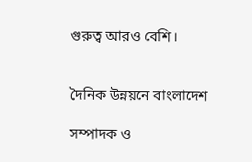গুরুত্ব আরও বেশি।


দৈনিক উন্নয়নে বাংলাদেশ

সম্পাদক ও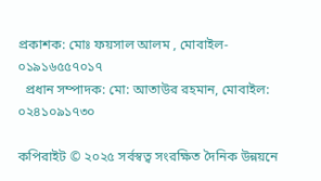প্রকাশক: মোঃ ফয়সাল আলম , মোবাইল- ০১৯১৬৫৫৭০১৭
  প্রধান সম্পাদক: মো: আতাউর রহমান, মোবাইল: ০২৪১০৯১৭৩০

কপিরাইট © ২০২৫ সর্বস্বত্ব সংরক্ষিত দৈনিক উন্নয়নে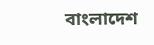বাংলাদেশ